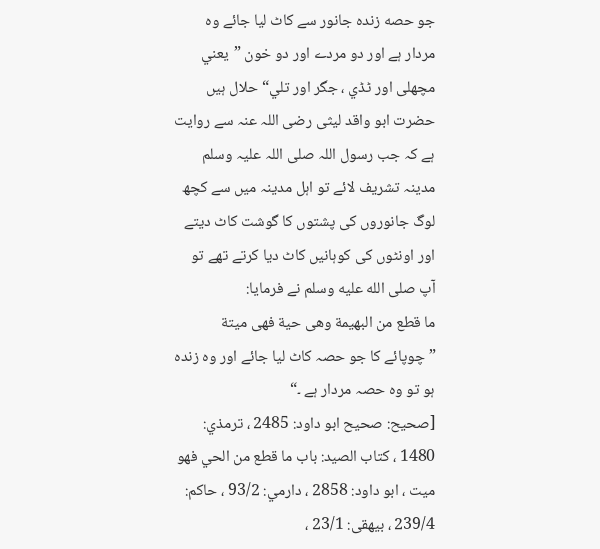جو حصه زنده جانور سے كاٹ ليا جائے وه مردار ہے اور دو مردے اور دو خون ”يعني مچھلی اور ٹڈي ، جگر اور تلي“ حلال ہيں
حضرت ابو واقد لیثی رضی اللہ عنہ سے روایت ہے کہ جب رسول اللہ صلی اللہ علیہ وسلم مدینہ تشریف لائے تو اہل مدینہ میں سے کچھ لوگ جانوروں کی پشتوں کا گوشت کاٹ دیتے اور اونٹوں کی کوہانیں کاٹ دیا کرتے تھے تو آپ صلى الله عليه وسلم نے فرمایا:
ما قطع من البهيمة وهى حية فهى ميتة
”چوپائے کا جو حصہ کاٹ لیا جائے اور وہ زندہ ہو تو وہ حصہ مردار ہے ۔“
[صحيح: صحيح ابو داود: 2485 ، ترمذي: 1480 ، كتاب الصيد: باب ما قطع من الحي فهو ميت ، ابو داود: 2858 ، دارمي: 93/2 ، حاكم: 239/4 ، بيهقى: 23/1 ،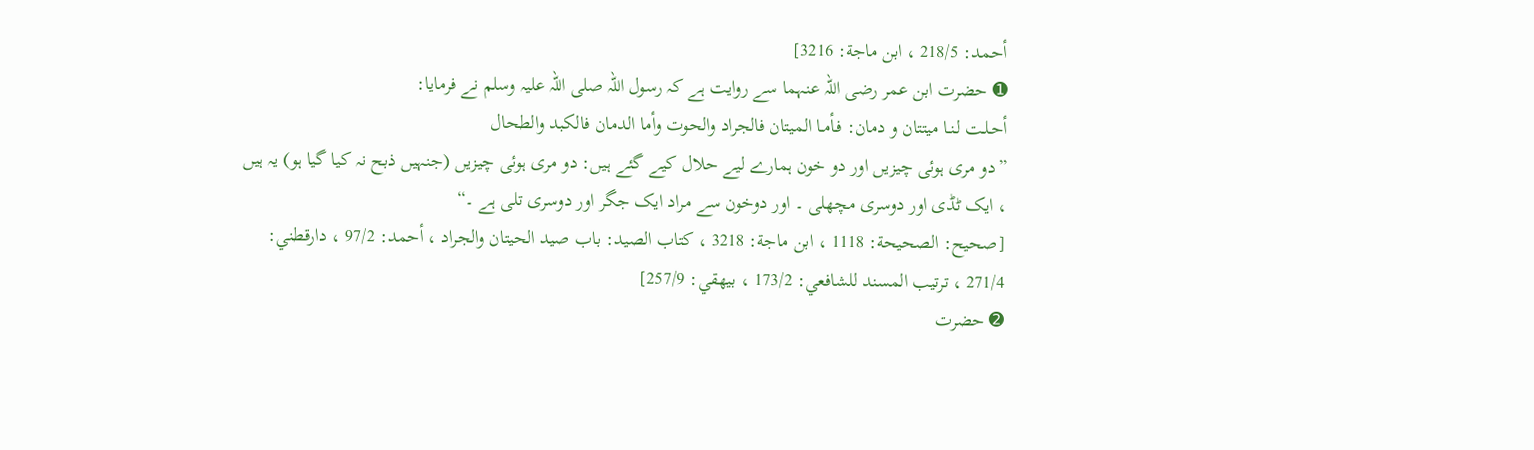أحمد: 218/5 ، ابن ماجة: 3216]
➊ حضرت ابن عمر رضی اللہ عنہما سے روایت ہے کہ رسول اللہ صلی اللہ علیہ وسلم نے فرمایا:
أحـلـت لـنـا ميتتان و دمان: فـأمـا الميتان فالجراد والحوت وأما الدمان فالكبد والطحال
”دو مری ہوئی چیزیں اور دو خون ہمارے لیے حلال کیے گئے ہیں: دو مری ہوئی چیزیں (جنہیں ذبح نہ کیا گیا ہو) یہ ہیں ، ایک ٹڈی اور دوسری مچھلی ۔ اور دوخون سے مراد ایک جگر اور دوسری تلی ہے ۔“
[صحيح: الصحيحة: 1118 ، ابن ماجة: 3218 ، كتاب الصيد: باب صيد الحيتان والجراد ، أحمد: 97/2 ، دارقطني: 271/4 ، ترتيب المسند للشافعي: 173/2 ، بيهقي: 257/9]
➋ حضرت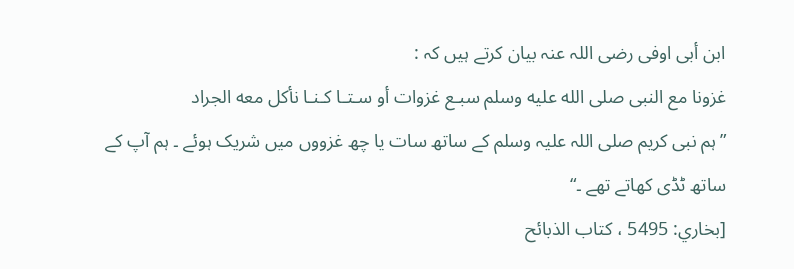ابن أبی اوفی رضی اللہ عنہ بیان کرتے ہیں کہ :
غزونا مع النبى صلى الله عليه وسلم سبـع غزوات أو سـتـا كـنـا نأكل معه الجراد
”ہم نبی کریم صلی اللہ علیہ وسلم کے ساتھ سات یا چھ غزووں میں شریک ہوئے ۔ ہم آپ کے ساتھ ٹڈی کھاتے تھے ۔“
[بخاري: 5495 ، كتاب الذبائح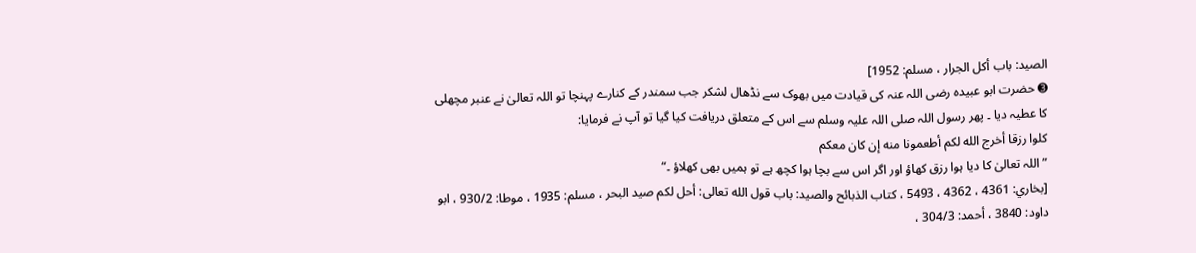الصيد: باب أكل الجرار ، مسلم: 1952]
➌ حضرت ابو عبیدہ رضی اللہ عنہ کی قیادت میں بھوک سے نڈھال لشکر جب سمندر کے کنارے پہنچا تو اللہ تعالیٰ نے عنبر مچھلی کا عطیہ دیا ۔ پھر رسول اللہ صلی اللہ علیہ وسلم سے اس کے متعلق دریافت کیا گیا تو آپ نے فرمایا:
كلوا رزقا أخرج الله لكم أطعمونا منه إن كان معكم
”اللہ تعالیٰ کا دیا ہوا رزق کھاؤ اور اگر اس سے بچا ہوا کچھ ہے تو ہمیں بھی کھلاؤ ۔“
[بخاري: 4361 ، 4362 ، 5493 ، كتاب الذبائح والصيد: باب قول الله تعالى: أحل لكم صيد البحر ، مسلم: 1935 ، موطا: 930/2 ، ابو داود: 3840 ، أحمد: 304/3 ،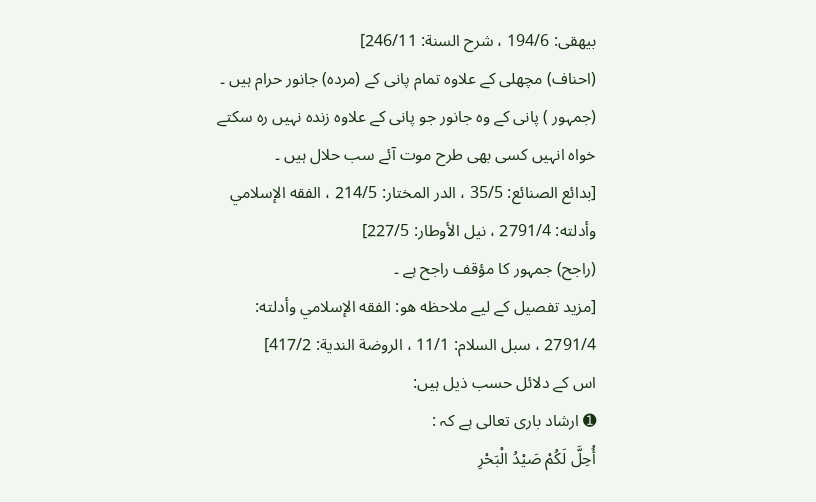بيهقى: 194/6 ، شرح السنة: 246/11]
(احناف) مچھلی کے علاوہ تمام پانی کے (مردہ) جانور حرام ہیں ۔
(جمہور ) پانی کے وہ جانور جو پانی کے علاوہ زندہ نہیں رہ سکتے خواہ انہیں کسی بھی طرح موت آئے سب حلال ہیں ۔
[بدائع الصنائع: 35/5 ، الدر المختار: 214/5 ، الفقه الإسلامي وأدلته: 2791/4 ، نيل الأوطار: 227/5]
(راجح) جمہور کا مؤقف راجح ہے ۔
[مزيد تفصيل كے ليے ملاحظه هو: الفقه الإسلامي وأدلته: 2791/4 ، سبل السلام: 11/1 ، الروضة الندية: 417/2]
اس کے دلائل حسب ذیل ہیں:
➊ ارشاد باری تعالی ہے کہ :
أُحِلَّ لَكُمْ صَيْدُ الْبَحْرِ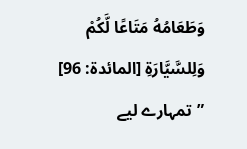وَطَعَامُهُ مَتَاعًا لَّكُمْ وَلِلسَّيَّارَةِ [المائدة: 96]
”تمہارے لیے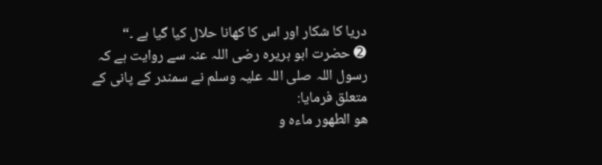دریا کا شکار اور اس کا کھانا حلال کیا گیا ہے ۔“
➋ حضرت ابو ہریرہ رضی اللہ عنہ سے روایت ہے کہ رسول اللہ صلی اللہ علیہ وسلم نے سمندر کے پانی کے متعلق فرمایا:
هو الطهور ماءه و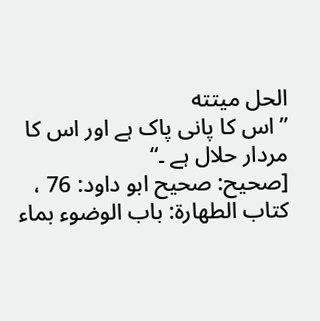الحل ميتته
”اس کا پانی پاک ہے اور اس کا مردار حلال ہے ۔“
[صحيح: صحيح ابو داود: 76 ، كتاب الطهارة: باب الوضوء بماء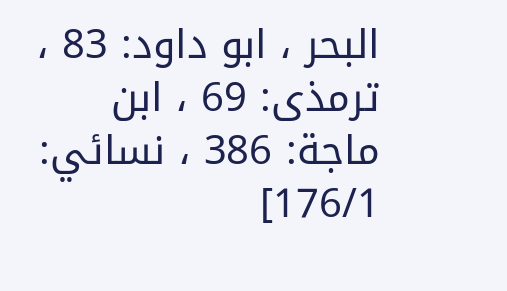البحر ، ابو داود: 83 ، ترمذى: 69 ، ابن ماجة: 386 ، نسائي: 176/1]